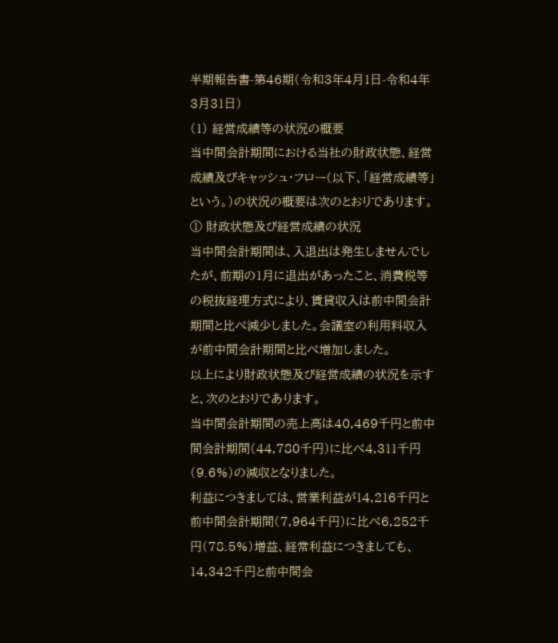半期報告書-第46期(令和3年4月1日-令和4年3月31日)
(1) 経営成績等の状況の概要
当中間会計期間における当社の財政状態、経営成績及びキャッシュ・フロー(以下、「経営成績等」という。)の状況の概要は次のとおりであります。
① 財政状態及び経営成績の状況
当中間会計期間は、入退出は発生しませんでしたが、前期の1月に退出があったこと、消費税等の税抜経理方式により、賃貸収入は前中間会計期間と比べ減少しました。会議室の利用料収入が前中間会計期間と比べ増加しました。
以上により財政状態及び経営成績の状況を示すと、次のとおりであります。
当中間会計期間の売上高は40,469千円と前中間会計期間(44,780千円)に比べ4,311千円(9.6%)の減収となりました。
利益につきましては、営業利益が14,216千円と前中間会計期間(7,964千円)に比べ6,252千円(78.5%)増益、経常利益につきましても、14,342千円と前中間会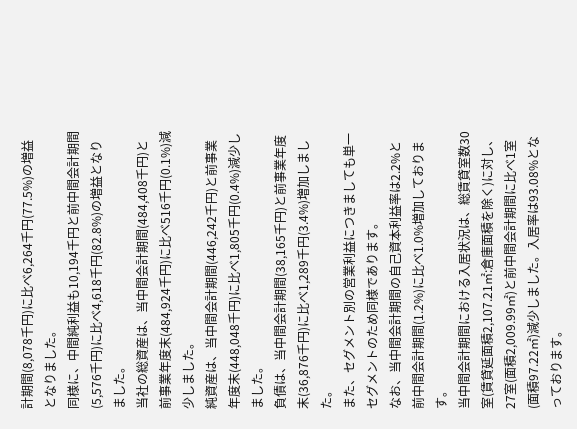計期間(8,078千円)に比べ6,264千円(77.5%)の増益となりました。
同様に、中間純利益も10,194千円と前中間会計期間(5,576千円)に比べ4,618千円(82.8%)の増益となりました。
当社の総資産は、当中間会計期間(484,408千円)と前事業年度末(484,924千円)に比べ516千円(0.1%)減少しました。
純資産は、当中間会計期間(446,242千円)と前事業年度末(448,048千円)に比べ1,805千円(0.4%)減少しました。
負債は、当中間会計期間(38,165千円)と前事業年度末(36,876千円)に比べ1,289千円(3.4%)増加しました。
また、セグメント別の営業利益につきましても単一セグメントのため同様であります。
なお、当中間会計期間の自己資本利益率は2.2%と前中間会計期間(1.2%)に比べ1.0%増加しております。
当中間会計期間における入居状況は、総賃貸室数30室(賃貸延面積2,107.21㎡:倉庫面積を除く)に対し、27室(面積2,009.99㎡)と前中間会計期間に比べ1室(面積97.22㎡)減少しました。入居率は93.08%となっております。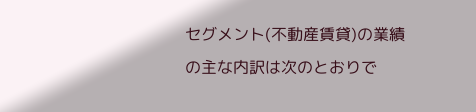セグメント(不動産賃貸)の業績の主な内訳は次のとおりで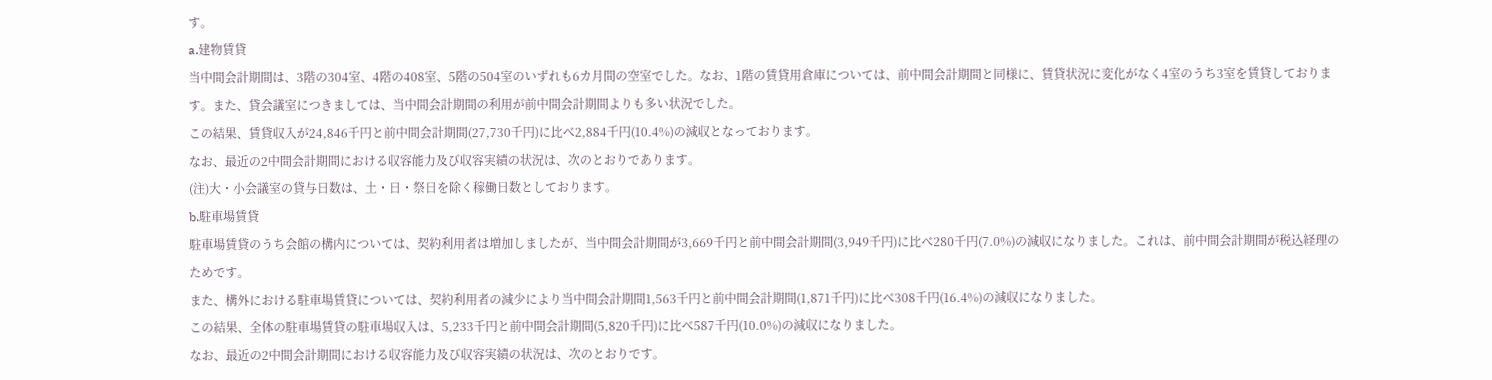す。
a.建物賃貸
当中間会計期間は、3階の304室、4階の408室、5階の504室のいずれも6カ月間の空室でした。なお、1階の賃貸用倉庫については、前中間会計期間と同様に、賃貸状況に変化がなく4室のうち3室を賃貸しております。また、貸会議室につきましては、当中間会計期間の利用が前中間会計期間よりも多い状況でした。
この結果、賃貸収入が24,846千円と前中間会計期間(27,730千円)に比べ2,884千円(10.4%)の減収となっております。
なお、最近の2中間会計期間における収容能力及び収容実績の状況は、次のとおりであります。
(注)大・小会議室の貸与日数は、土・日・祭日を除く稼働日数としております。
b.駐車場賃貸
駐車場賃貸のうち会館の構内については、契約利用者は増加しましたが、当中間会計期間が3,669千円と前中間会計期間(3,949千円)に比べ280千円(7.0%)の減収になりました。これは、前中間会計期間が税込経理のためです。
また、構外における駐車場賃貸については、契約利用者の減少により当中間会計期間1,563千円と前中間会計期間(1,871千円)に比べ308千円(16.4%)の減収になりました。
この結果、全体の駐車場賃貸の駐車場収入は、5,233千円と前中間会計期間(5,820千円)に比べ587千円(10.0%)の減収になりました。
なお、最近の2中間会計期間における収容能力及び収容実績の状況は、次のとおりです。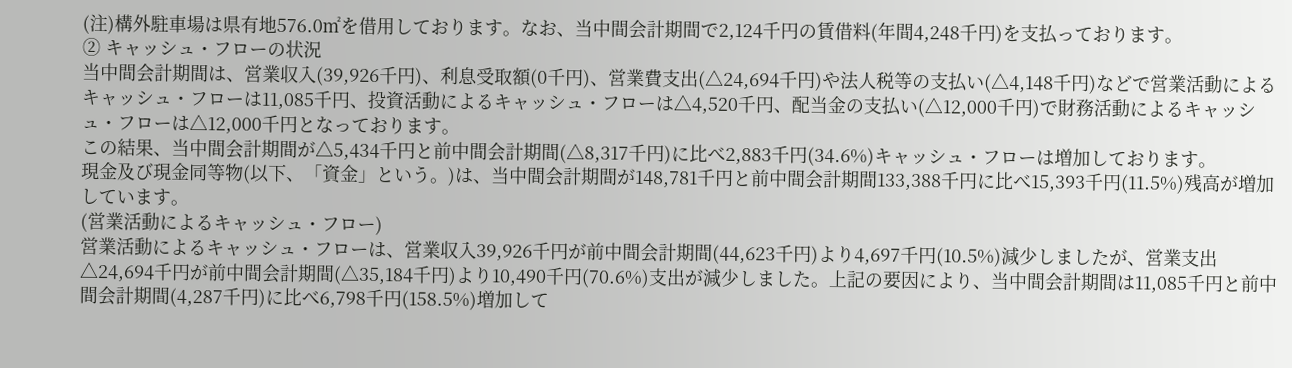(注)構外駐車場は県有地576.0㎡を借用しております。なお、当中間会計期間で2,124千円の賃借料(年間4,248千円)を支払っております。
② キャッシュ・フローの状況
当中間会計期間は、営業収入(39,926千円)、利息受取額(0千円)、営業費支出(△24,694千円)や法人税等の支払い(△4,148千円)などで営業活動によるキャッシュ・フローは11,085千円、投資活動によるキャッシュ・フローは△4,520千円、配当金の支払い(△12,000千円)で財務活動によるキャッシュ・フローは△12,000千円となっております。
この結果、当中間会計期間が△5,434千円と前中間会計期間(△8,317千円)に比べ2,883千円(34.6%)キャッシュ・フローは増加しております。
現金及び現金同等物(以下、「資金」という。)は、当中間会計期間が148,781千円と前中間会計期間133,388千円に比べ15,393千円(11.5%)残高が増加しています。
(営業活動によるキャッシュ・フロー)
営業活動によるキャッシュ・フローは、営業収入39,926千円が前中間会計期間(44,623千円)より4,697千円(10.5%)減少しましたが、営業支出△24,694千円が前中間会計期間(△35,184千円)より10,490千円(70.6%)支出が減少しました。上記の要因により、当中間会計期間は11,085千円と前中間会計期間(4,287千円)に比べ6,798千円(158.5%)増加して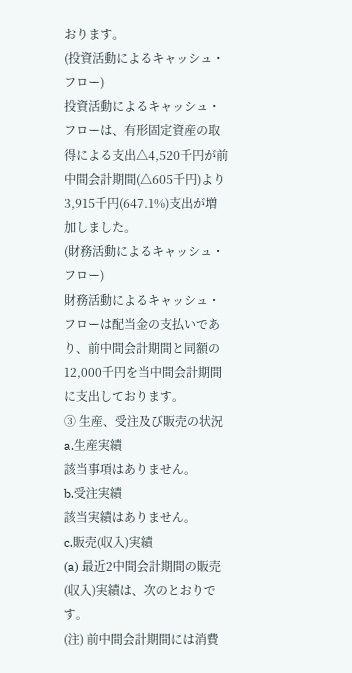おります。
(投資活動によるキャッシュ・フロー)
投資活動によるキャッシュ・フローは、有形固定資産の取得による支出△4,520千円が前中間会計期間(△605千円)より3,915千円(647.1%)支出が増加しました。
(財務活動によるキャッシュ・フロー)
財務活動によるキャッシュ・フローは配当金の支払いであり、前中間会計期間と同額の12,000千円を当中間会計期間に支出しております。
③ 生産、受注及び販売の状況
a.生産実績
該当事項はありません。
b.受注実績
該当実績はありません。
c.販売(収入)実績
(a) 最近2中間会計期間の販売(収入)実績は、次のとおりです。
(注) 前中間会計期間には消費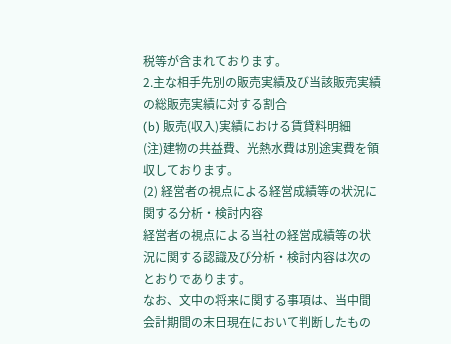税等が含まれております。
2.主な相手先別の販売実績及び当該販売実績の総販売実績に対する割合
(b) 販売(収入)実績における賃貸料明細
(注)建物の共益費、光熱水費は別途実費を領収しております。
(2) 経営者の視点による経営成績等の状況に関する分析・検討内容
経営者の視点による当社の経営成績等の状況に関する認識及び分析・検討内容は次のとおりであります。
なお、文中の将来に関する事項は、当中間会計期間の末日現在において判断したもの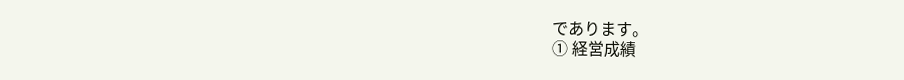であります。
① 経営成績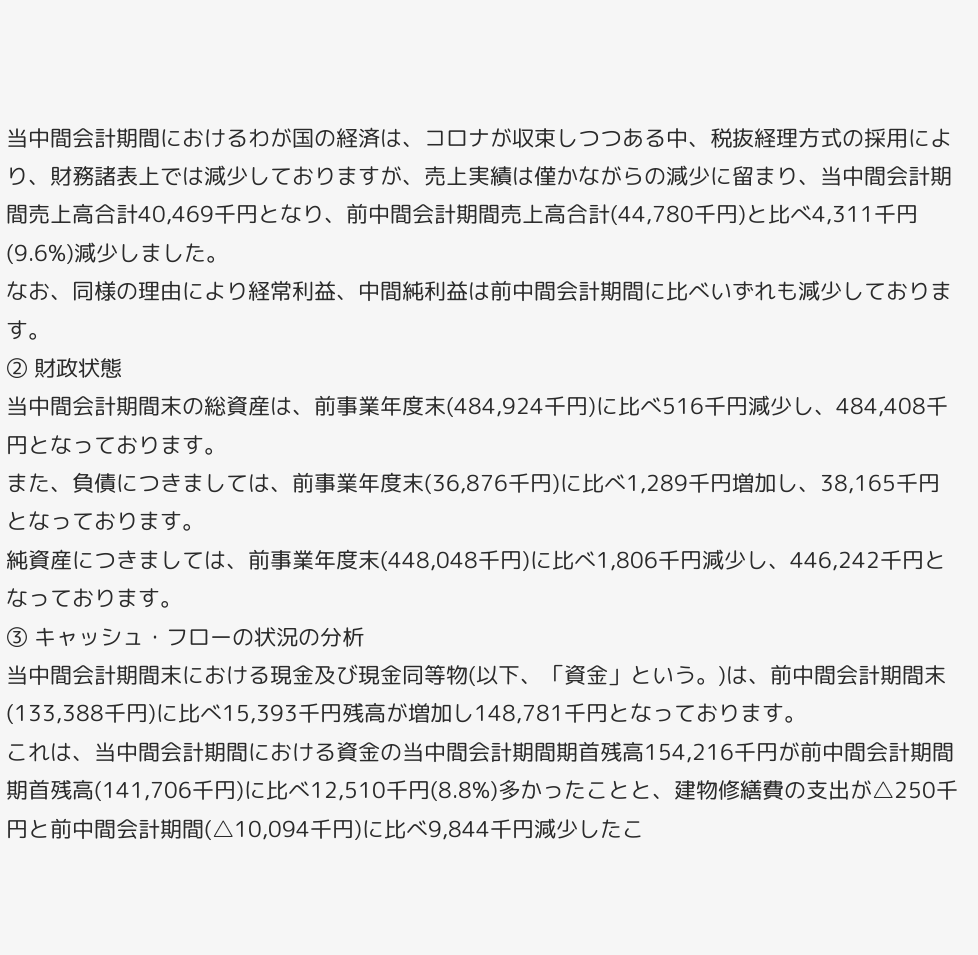当中間会計期間におけるわが国の経済は、コロナが収束しつつある中、税抜経理方式の採用により、財務諸表上では減少しておりますが、売上実績は僅かながらの減少に留まり、当中間会計期間売上高合計40,469千円となり、前中間会計期間売上高合計(44,780千円)と比べ4,311千円(9.6%)減少しました。
なお、同様の理由により経常利益、中間純利益は前中間会計期間に比べいずれも減少しております。
② 財政状態
当中間会計期間末の総資産は、前事業年度末(484,924千円)に比べ516千円減少し、484,408千円となっております。
また、負債につきましては、前事業年度末(36,876千円)に比べ1,289千円増加し、38,165千円となっております。
純資産につきましては、前事業年度末(448,048千円)に比べ1,806千円減少し、446,242千円となっております。
③ キャッシュ・フローの状況の分析
当中間会計期間末における現金及び現金同等物(以下、「資金」という。)は、前中間会計期間末(133,388千円)に比べ15,393千円残高が増加し148,781千円となっております。
これは、当中間会計期間における資金の当中間会計期間期首残高154,216千円が前中間会計期間期首残高(141,706千円)に比べ12,510千円(8.8%)多かったことと、建物修繕費の支出が△250千円と前中間会計期間(△10,094千円)に比べ9,844千円減少したこ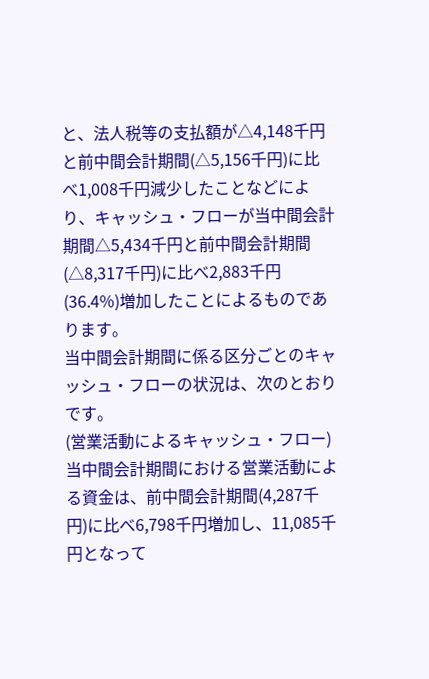と、法人税等の支払額が△4,148千円と前中間会計期間(△5,156千円)に比べ1,008千円減少したことなどにより、キャッシュ・フローが当中間会計期間△5,434千円と前中間会計期間(△8,317千円)に比べ2,883千円(36.4%)増加したことによるものであります。
当中間会計期間に係る区分ごとのキャッシュ・フローの状況は、次のとおりです。
(営業活動によるキャッシュ・フロー)
当中間会計期間における営業活動による資金は、前中間会計期間(4,287千円)に比べ6,798千円増加し、11,085千円となって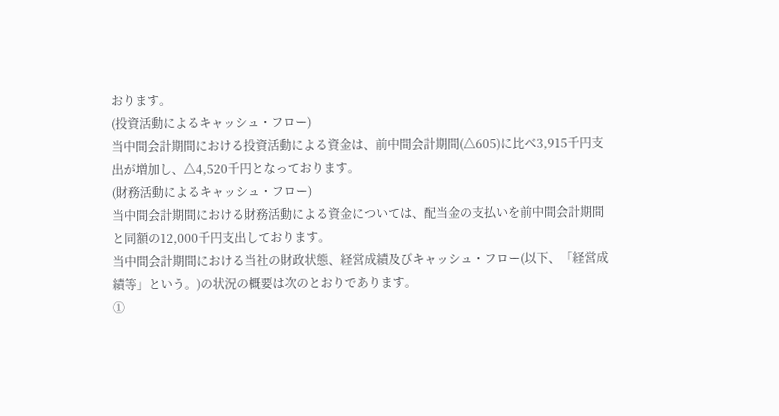おります。
(投資活動によるキャッシュ・フロー)
当中間会計期間における投資活動による資金は、前中間会計期間(△605)に比べ3,915千円支出が増加し、△4,520千円となっております。
(財務活動によるキャッシュ・フロー)
当中間会計期間における財務活動による資金については、配当金の支払いを前中間会計期間と同額の12,000千円支出しております。
当中間会計期間における当社の財政状態、経営成績及びキャッシュ・フロー(以下、「経営成績等」という。)の状況の概要は次のとおりであります。
①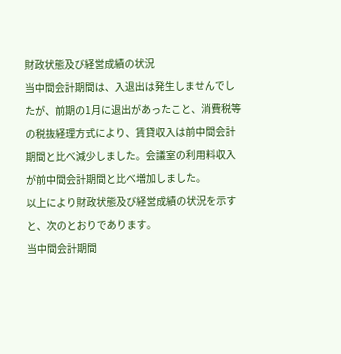財政状態及び経営成績の状況
当中間会計期間は、入退出は発生しませんでしたが、前期の1月に退出があったこと、消費税等の税抜経理方式により、賃貸収入は前中間会計期間と比べ減少しました。会議室の利用料収入が前中間会計期間と比べ増加しました。
以上により財政状態及び経営成績の状況を示すと、次のとおりであります。
当中間会計期間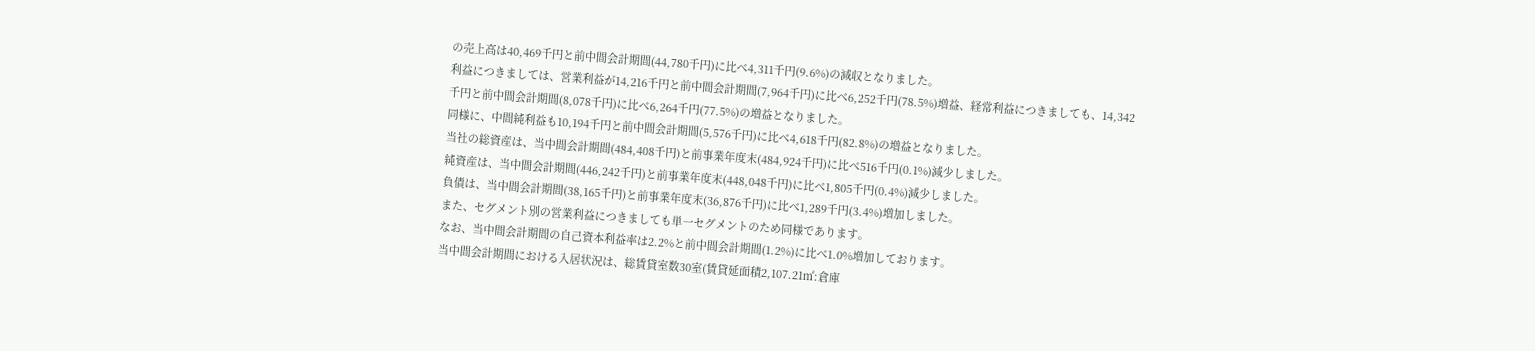の売上高は40,469千円と前中間会計期間(44,780千円)に比べ4,311千円(9.6%)の減収となりました。
利益につきましては、営業利益が14,216千円と前中間会計期間(7,964千円)に比べ6,252千円(78.5%)増益、経常利益につきましても、14,342千円と前中間会計期間(8,078千円)に比べ6,264千円(77.5%)の増益となりました。
同様に、中間純利益も10,194千円と前中間会計期間(5,576千円)に比べ4,618千円(82.8%)の増益となりました。
当社の総資産は、当中間会計期間(484,408千円)と前事業年度末(484,924千円)に比べ516千円(0.1%)減少しました。
純資産は、当中間会計期間(446,242千円)と前事業年度末(448,048千円)に比べ1,805千円(0.4%)減少しました。
負債は、当中間会計期間(38,165千円)と前事業年度末(36,876千円)に比べ1,289千円(3.4%)増加しました。
また、セグメント別の営業利益につきましても単一セグメントのため同様であります。
なお、当中間会計期間の自己資本利益率は2.2%と前中間会計期間(1.2%)に比べ1.0%増加しております。
当中間会計期間における入居状況は、総賃貸室数30室(賃貸延面積2,107.21㎡:倉庫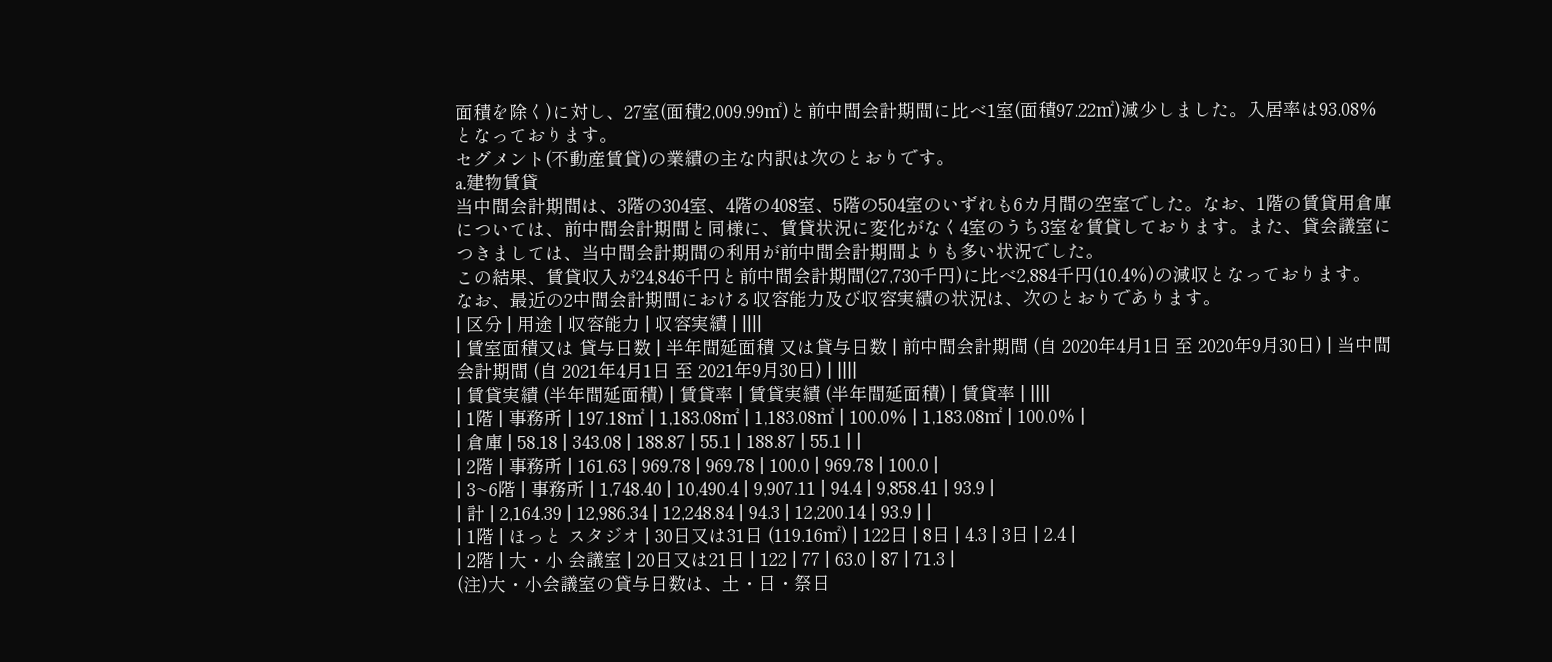面積を除く)に対し、27室(面積2,009.99㎡)と前中間会計期間に比べ1室(面積97.22㎡)減少しました。入居率は93.08%となっております。
セグメント(不動産賃貸)の業績の主な内訳は次のとおりです。
a.建物賃貸
当中間会計期間は、3階の304室、4階の408室、5階の504室のいずれも6カ月間の空室でした。なお、1階の賃貸用倉庫については、前中間会計期間と同様に、賃貸状況に変化がなく4室のうち3室を賃貸しております。また、貸会議室につきましては、当中間会計期間の利用が前中間会計期間よりも多い状況でした。
この結果、賃貸収入が24,846千円と前中間会計期間(27,730千円)に比べ2,884千円(10.4%)の減収となっております。
なお、最近の2中間会計期間における収容能力及び収容実績の状況は、次のとおりであります。
| 区分 | 用途 | 収容能力 | 収容実績 | ||||
| 賃室面積又は 貸与日数 | 半年間延面積 又は貸与日数 | 前中間会計期間 (自 2020年4月1日 至 2020年9月30日) | 当中間会計期間 (自 2021年4月1日 至 2021年9月30日) | ||||
| 賃貸実績 (半年間延面積) | 賃貸率 | 賃貸実績 (半年間延面積) | 賃貸率 | ||||
| 1階 | 事務所 | 197.18㎡ | 1,183.08㎡ | 1,183.08㎡ | 100.0% | 1,183.08㎡ | 100.0% |
| 倉庫 | 58.18 | 343.08 | 188.87 | 55.1 | 188.87 | 55.1 | |
| 2階 | 事務所 | 161.63 | 969.78 | 969.78 | 100.0 | 969.78 | 100.0 |
| 3~6階 | 事務所 | 1,748.40 | 10,490.4 | 9,907.11 | 94.4 | 9,858.41 | 93.9 |
| 計 | 2,164.39 | 12,986.34 | 12,248.84 | 94.3 | 12,200.14 | 93.9 | |
| 1階 | ほっと スタジオ | 30日又は31日 (119.16㎡) | 122日 | 8日 | 4.3 | 3日 | 2.4 |
| 2階 | 大・小 会議室 | 20日又は21日 | 122 | 77 | 63.0 | 87 | 71.3 |
(注)大・小会議室の貸与日数は、土・日・祭日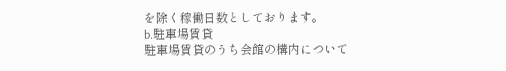を除く稼働日数としております。
b.駐車場賃貸
駐車場賃貸のうち会館の構内について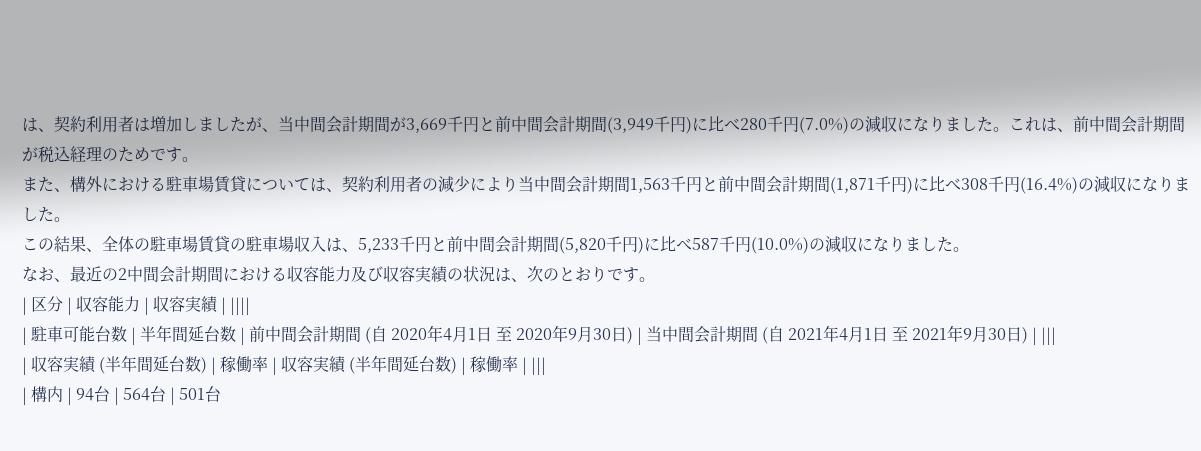は、契約利用者は増加しましたが、当中間会計期間が3,669千円と前中間会計期間(3,949千円)に比べ280千円(7.0%)の減収になりました。これは、前中間会計期間が税込経理のためです。
また、構外における駐車場賃貸については、契約利用者の減少により当中間会計期間1,563千円と前中間会計期間(1,871千円)に比べ308千円(16.4%)の減収になりました。
この結果、全体の駐車場賃貸の駐車場収入は、5,233千円と前中間会計期間(5,820千円)に比べ587千円(10.0%)の減収になりました。
なお、最近の2中間会計期間における収容能力及び収容実績の状況は、次のとおりです。
| 区分 | 収容能力 | 収容実績 | ||||
| 駐車可能台数 | 半年間延台数 | 前中間会計期間 (自 2020年4月1日 至 2020年9月30日) | 当中間会計期間 (自 2021年4月1日 至 2021年9月30日) | |||
| 収容実績 (半年間延台数) | 稼働率 | 収容実績 (半年間延台数) | 稼働率 | |||
| 構内 | 94台 | 564台 | 501台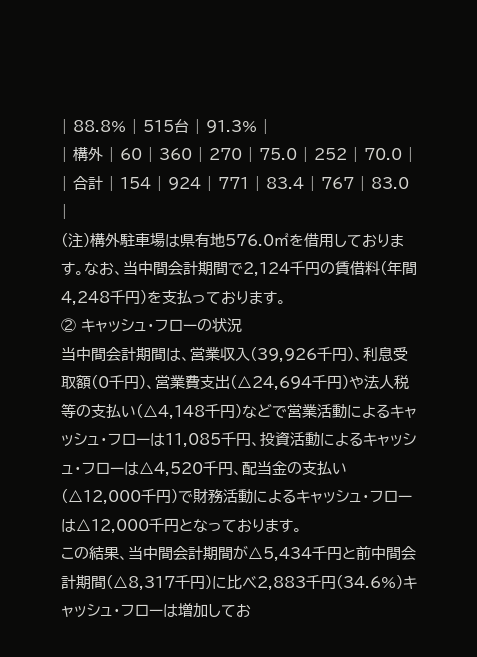| 88.8% | 515台 | 91.3% |
| 構外 | 60 | 360 | 270 | 75.0 | 252 | 70.0 |
| 合計 | 154 | 924 | 771 | 83.4 | 767 | 83.0 |
(注)構外駐車場は県有地576.0㎡を借用しております。なお、当中間会計期間で2,124千円の賃借料(年間4,248千円)を支払っております。
② キャッシュ・フローの状況
当中間会計期間は、営業収入(39,926千円)、利息受取額(0千円)、営業費支出(△24,694千円)や法人税等の支払い(△4,148千円)などで営業活動によるキャッシュ・フローは11,085千円、投資活動によるキャッシュ・フローは△4,520千円、配当金の支払い(△12,000千円)で財務活動によるキャッシュ・フローは△12,000千円となっております。
この結果、当中間会計期間が△5,434千円と前中間会計期間(△8,317千円)に比べ2,883千円(34.6%)キャッシュ・フローは増加してお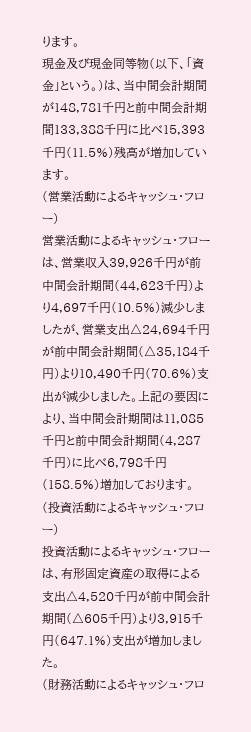ります。
現金及び現金同等物(以下、「資金」という。)は、当中間会計期間が148,781千円と前中間会計期間133,388千円に比べ15,393千円(11.5%)残高が増加しています。
(営業活動によるキャッシュ・フロー)
営業活動によるキャッシュ・フローは、営業収入39,926千円が前中間会計期間(44,623千円)より4,697千円(10.5%)減少しましたが、営業支出△24,694千円が前中間会計期間(△35,184千円)より10,490千円(70.6%)支出が減少しました。上記の要因により、当中間会計期間は11,085千円と前中間会計期間(4,287千円)に比べ6,798千円(158.5%)増加しております。
(投資活動によるキャッシュ・フロー)
投資活動によるキャッシュ・フローは、有形固定資産の取得による支出△4,520千円が前中間会計期間(△605千円)より3,915千円(647.1%)支出が増加しました。
(財務活動によるキャッシュ・フロ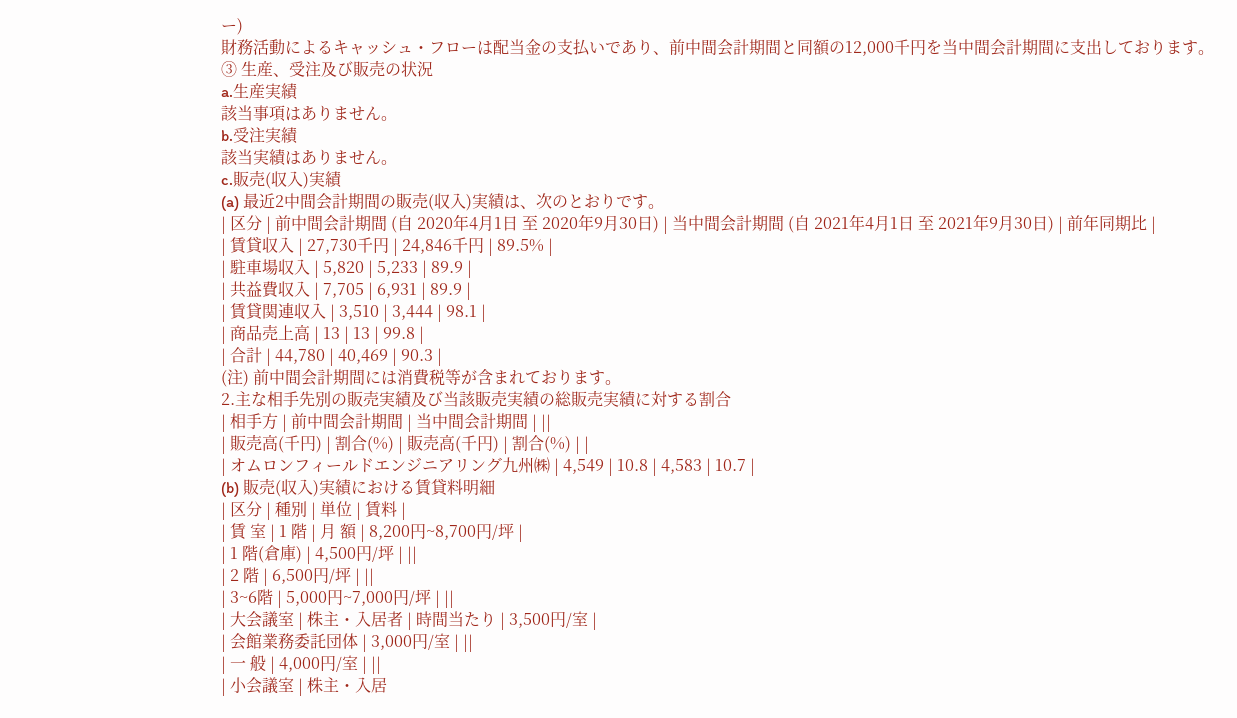ー)
財務活動によるキャッシュ・フローは配当金の支払いであり、前中間会計期間と同額の12,000千円を当中間会計期間に支出しております。
③ 生産、受注及び販売の状況
a.生産実績
該当事項はありません。
b.受注実績
該当実績はありません。
c.販売(収入)実績
(a) 最近2中間会計期間の販売(収入)実績は、次のとおりです。
| 区分 | 前中間会計期間 (自 2020年4月1日 至 2020年9月30日) | 当中間会計期間 (自 2021年4月1日 至 2021年9月30日) | 前年同期比 |
| 賃貸収入 | 27,730千円 | 24,846千円 | 89.5% |
| 駐車場収入 | 5,820 | 5,233 | 89.9 |
| 共益費収入 | 7,705 | 6,931 | 89.9 |
| 賃貸関連収入 | 3,510 | 3,444 | 98.1 |
| 商品売上高 | 13 | 13 | 99.8 |
| 合計 | 44,780 | 40,469 | 90.3 |
(注) 前中間会計期間には消費税等が含まれております。
2.主な相手先別の販売実績及び当該販売実績の総販売実績に対する割合
| 相手方 | 前中間会計期間 | 当中間会計期間 | ||
| 販売高(千円) | 割合(%) | 販売高(千円) | 割合(%) | |
| オムロンフィールドエンジニアリング九州㈱ | 4,549 | 10.8 | 4,583 | 10.7 |
(b) 販売(収入)実績における賃貸料明細
| 区分 | 種別 | 単位 | 賃料 |
| 賃 室 | 1 階 | 月 額 | 8,200円~8,700円/坪 |
| 1 階(倉庫) | 4,500円/坪 | ||
| 2 階 | 6,500円/坪 | ||
| 3~6階 | 5,000円~7,000円/坪 | ||
| 大会議室 | 株主・入居者 | 時間当たり | 3,500円/室 |
| 会館業務委託団体 | 3,000円/室 | ||
| 一 般 | 4,000円/室 | ||
| 小会議室 | 株主・入居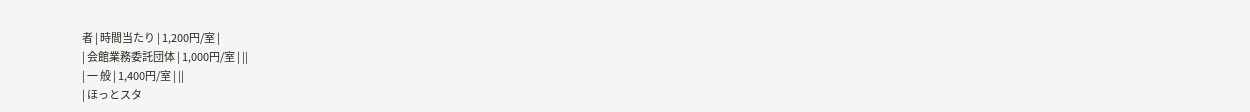者 | 時間当たり | 1,200円/室 |
| 会館業務委託団体 | 1,000円/室 | ||
| 一 般 | 1,400円/室 | ||
| ほっとスタ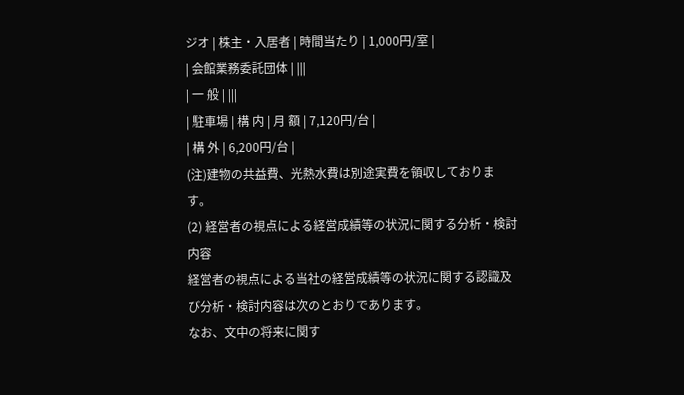ジオ | 株主・入居者 | 時間当たり | 1,000円/室 |
| 会館業務委託団体 | |||
| 一 般 | |||
| 駐車場 | 構 内 | 月 額 | 7,120円/台 |
| 構 外 | 6,200円/台 |
(注)建物の共益費、光熱水費は別途実費を領収しております。
(2) 経営者の視点による経営成績等の状況に関する分析・検討内容
経営者の視点による当社の経営成績等の状況に関する認識及び分析・検討内容は次のとおりであります。
なお、文中の将来に関す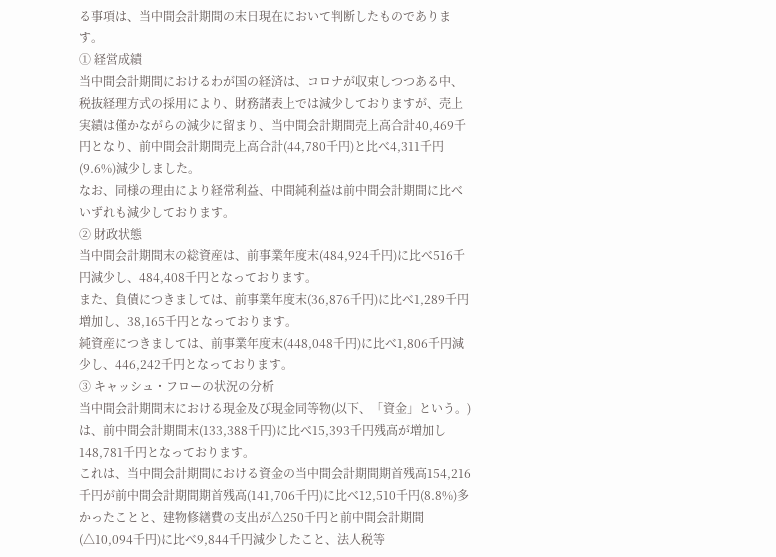る事項は、当中間会計期間の末日現在において判断したものであります。
① 経営成績
当中間会計期間におけるわが国の経済は、コロナが収束しつつある中、税抜経理方式の採用により、財務諸表上では減少しておりますが、売上実績は僅かながらの減少に留まり、当中間会計期間売上高合計40,469千円となり、前中間会計期間売上高合計(44,780千円)と比べ4,311千円(9.6%)減少しました。
なお、同様の理由により経常利益、中間純利益は前中間会計期間に比べいずれも減少しております。
② 財政状態
当中間会計期間末の総資産は、前事業年度末(484,924千円)に比べ516千円減少し、484,408千円となっております。
また、負債につきましては、前事業年度末(36,876千円)に比べ1,289千円増加し、38,165千円となっております。
純資産につきましては、前事業年度末(448,048千円)に比べ1,806千円減少し、446,242千円となっております。
③ キャッシュ・フローの状況の分析
当中間会計期間末における現金及び現金同等物(以下、「資金」という。)は、前中間会計期間末(133,388千円)に比べ15,393千円残高が増加し148,781千円となっております。
これは、当中間会計期間における資金の当中間会計期間期首残高154,216千円が前中間会計期間期首残高(141,706千円)に比べ12,510千円(8.8%)多かったことと、建物修繕費の支出が△250千円と前中間会計期間(△10,094千円)に比べ9,844千円減少したこと、法人税等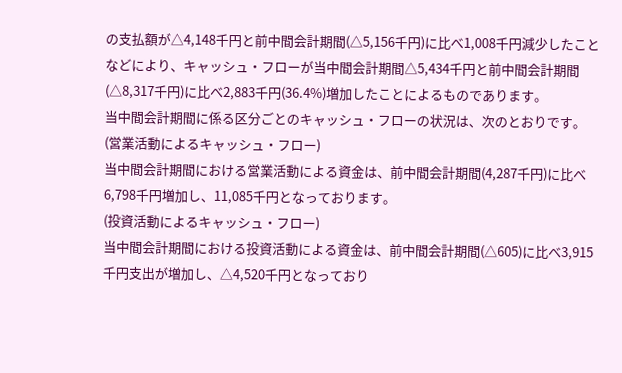の支払額が△4,148千円と前中間会計期間(△5,156千円)に比べ1,008千円減少したことなどにより、キャッシュ・フローが当中間会計期間△5,434千円と前中間会計期間(△8,317千円)に比べ2,883千円(36.4%)増加したことによるものであります。
当中間会計期間に係る区分ごとのキャッシュ・フローの状況は、次のとおりです。
(営業活動によるキャッシュ・フロー)
当中間会計期間における営業活動による資金は、前中間会計期間(4,287千円)に比べ6,798千円増加し、11,085千円となっております。
(投資活動によるキャッシュ・フロー)
当中間会計期間における投資活動による資金は、前中間会計期間(△605)に比べ3,915千円支出が増加し、△4,520千円となっており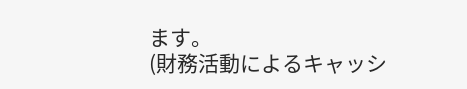ます。
(財務活動によるキャッシ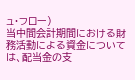ュ・フロー)
当中間会計期間における財務活動による資金については、配当金の支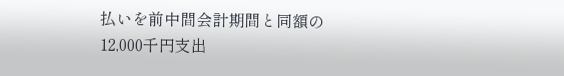払いを前中間会計期間と同額の12,000千円支出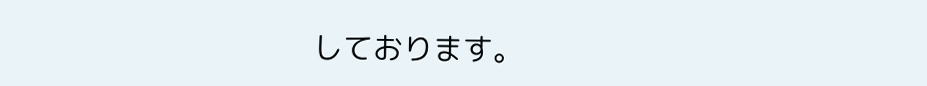しております。